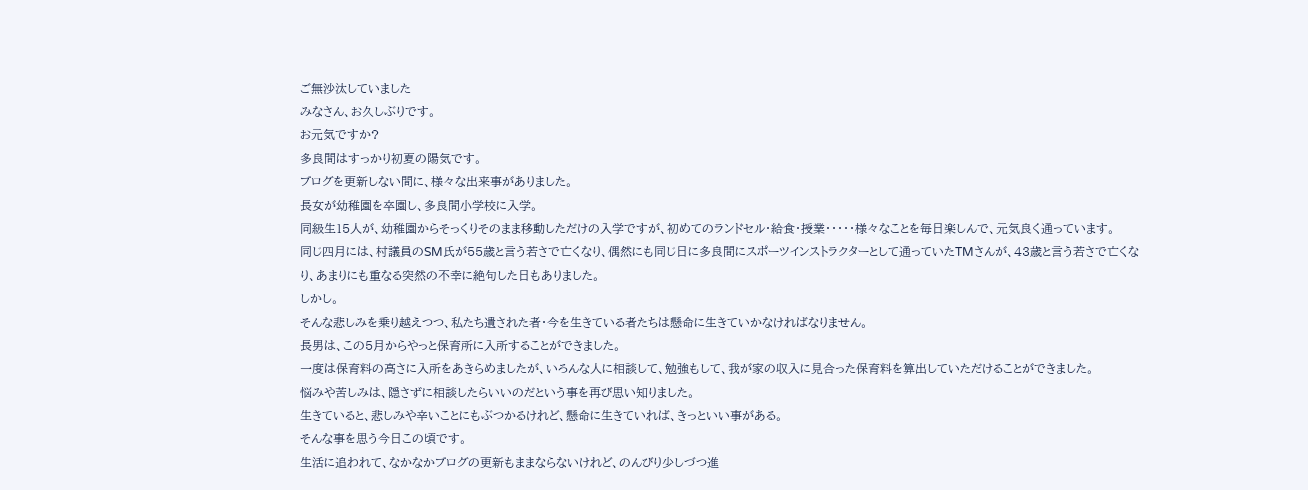ご無沙汰していました
みなさん、お久しぶりです。
お元気ですか?
多良間はすっかり初夏の陽気です。
ブログを更新しない間に、様々な出来事がありました。
長女が幼稚園を卒園し、多良間小学校に入学。
同級生15人が、幼稚園からそっくりそのまま移動しただけの入学ですが、初めてのランドセル・給食・授業・・・・・様々なことを毎日楽しんで、元気良く通っています。
同じ四月には、村議員のSM氏が55歳と言う若さで亡くなり、偶然にも同じ日に多良間にスポーツインストラクターとして通っていたTMさんが、43歳と言う若さで亡くなり、あまりにも重なる突然の不幸に絶句した日もありました。
しかし。
そんな悲しみを乗り越えつつ、私たち遺された者・今を生きている者たちは懸命に生きていかなければなりません。
長男は、この5月からやっと保育所に入所することができました。
一度は保育料の高さに入所をあきらめましたが、いろんな人に相談して、勉強もして、我が家の収入に見合った保育料を算出していただけることができました。
悩みや苦しみは、隠さずに相談したらいいのだという事を再び思い知りました。
生きていると、悲しみや辛いことにもぶつかるけれど、懸命に生きていれば、きっといい事がある。
そんな事を思う今日この頃です。
生活に追われて、なかなかブログの更新もままならないけれど、のんびり少しづつ進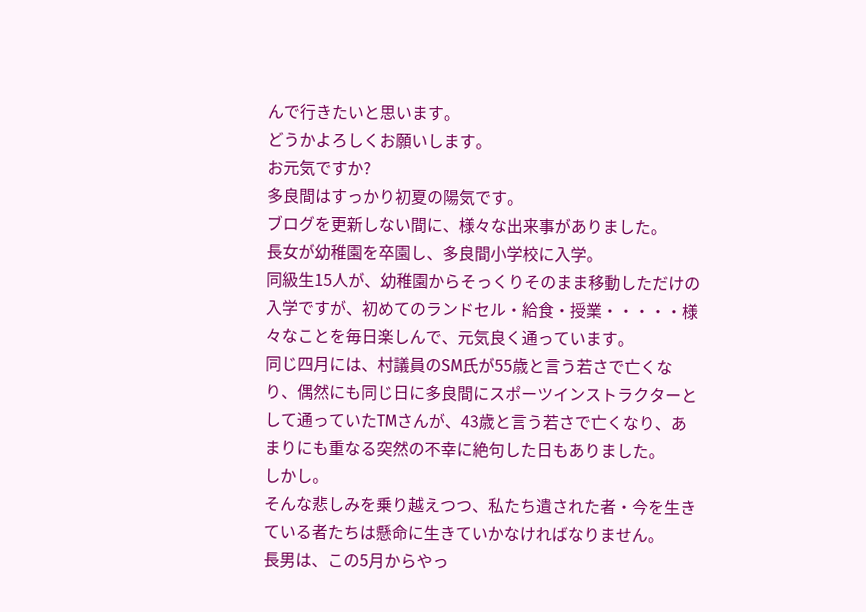んで行きたいと思います。
どうかよろしくお願いします。
お元気ですか?
多良間はすっかり初夏の陽気です。
ブログを更新しない間に、様々な出来事がありました。
長女が幼稚園を卒園し、多良間小学校に入学。
同級生15人が、幼稚園からそっくりそのまま移動しただけの入学ですが、初めてのランドセル・給食・授業・・・・・様々なことを毎日楽しんで、元気良く通っています。
同じ四月には、村議員のSM氏が55歳と言う若さで亡くなり、偶然にも同じ日に多良間にスポーツインストラクターとして通っていたTMさんが、43歳と言う若さで亡くなり、あまりにも重なる突然の不幸に絶句した日もありました。
しかし。
そんな悲しみを乗り越えつつ、私たち遺された者・今を生きている者たちは懸命に生きていかなければなりません。
長男は、この5月からやっ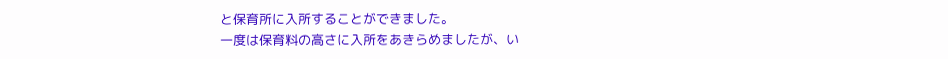と保育所に入所することができました。
一度は保育料の高さに入所をあきらめましたが、い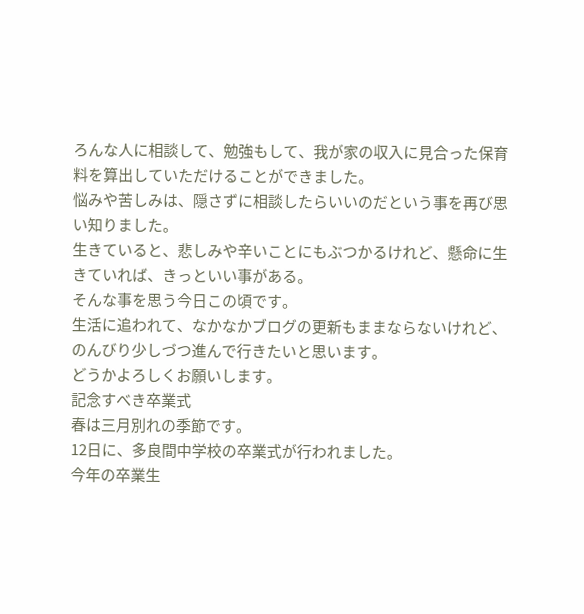ろんな人に相談して、勉強もして、我が家の収入に見合った保育料を算出していただけることができました。
悩みや苦しみは、隠さずに相談したらいいのだという事を再び思い知りました。
生きていると、悲しみや辛いことにもぶつかるけれど、懸命に生きていれば、きっといい事がある。
そんな事を思う今日この頃です。
生活に追われて、なかなかブログの更新もままならないけれど、のんびり少しづつ進んで行きたいと思います。
どうかよろしくお願いします。
記念すべき卒業式
春は三月別れの季節です。
12日に、多良間中学校の卒業式が行われました。
今年の卒業生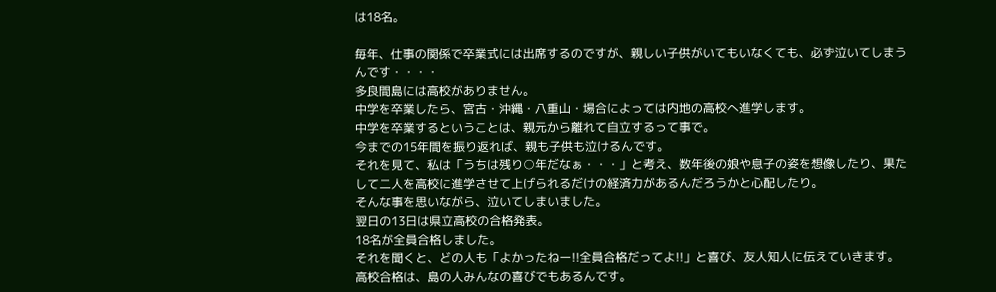は18名。

毎年、仕事の関係で卒業式には出席するのですが、親しい子供がいてもいなくても、必ず泣いてしまうんです・・・・
多良間島には高校がありません。
中学を卒業したら、宮古・沖縄・八重山・場合によっては内地の高校へ進学します。
中学を卒業するということは、親元から離れて自立するって事で。
今までの15年間を振り返れば、親も子供も泣けるんです。
それを見て、私は「うちは残り○年だなぁ・・・」と考え、数年後の娘や息子の姿を想像したり、果たして二人を高校に進学させて上げられるだけの経済力があるんだろうかと心配したり。
そんな事を思いながら、泣いてしまいました。
翌日の13日は県立高校の合格発表。
18名が全員合格しました。
それを聞くと、どの人も「よかったねー!!全員合格だってよ!!」と喜び、友人知人に伝えていきます。
高校合格は、島の人みんなの喜びでもあるんです。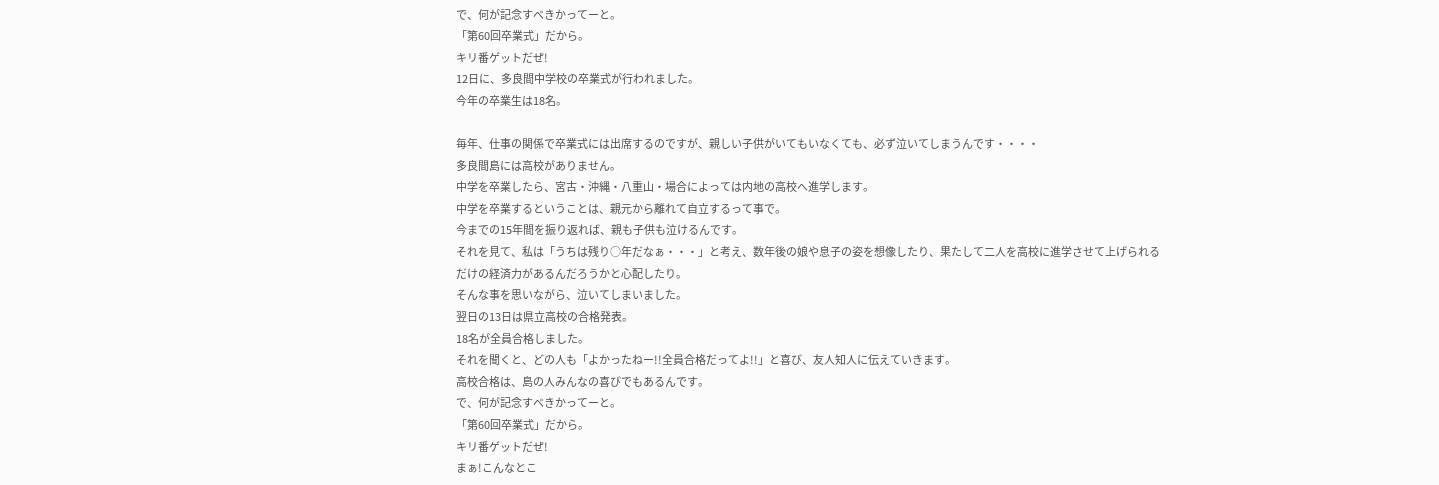で、何が記念すべきかってーと。
「第60回卒業式」だから。
キリ番ゲットだぜ!
12日に、多良間中学校の卒業式が行われました。
今年の卒業生は18名。

毎年、仕事の関係で卒業式には出席するのですが、親しい子供がいてもいなくても、必ず泣いてしまうんです・・・・
多良間島には高校がありません。
中学を卒業したら、宮古・沖縄・八重山・場合によっては内地の高校へ進学します。
中学を卒業するということは、親元から離れて自立するって事で。
今までの15年間を振り返れば、親も子供も泣けるんです。
それを見て、私は「うちは残り○年だなぁ・・・」と考え、数年後の娘や息子の姿を想像したり、果たして二人を高校に進学させて上げられるだけの経済力があるんだろうかと心配したり。
そんな事を思いながら、泣いてしまいました。
翌日の13日は県立高校の合格発表。
18名が全員合格しました。
それを聞くと、どの人も「よかったねー!!全員合格だってよ!!」と喜び、友人知人に伝えていきます。
高校合格は、島の人みんなの喜びでもあるんです。
で、何が記念すべきかってーと。
「第60回卒業式」だから。
キリ番ゲットだぜ!
まぁ!こんなとこ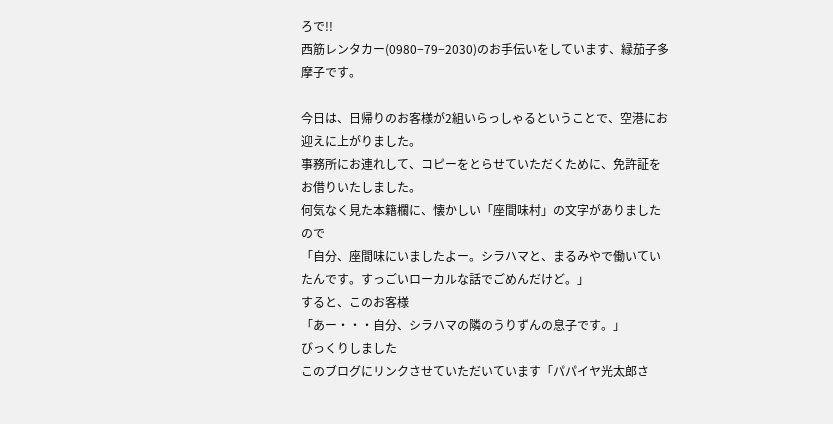ろで!!
西筋レンタカー(0980−79−2030)のお手伝いをしています、緑茄子多摩子です。

今日は、日帰りのお客様が2組いらっしゃるということで、空港にお迎えに上がりました。
事務所にお連れして、コピーをとらせていただくために、免許証をお借りいたしました。
何気なく見た本籍欄に、懐かしい「座間味村」の文字がありましたので
「自分、座間味にいましたよー。シラハマと、まるみやで働いていたんです。すっごいローカルな話でごめんだけど。」
すると、このお客様
「あー・・・自分、シラハマの隣のうりずんの息子です。」
びっくりしました
このブログにリンクさせていただいています「パパイヤ光太郎さ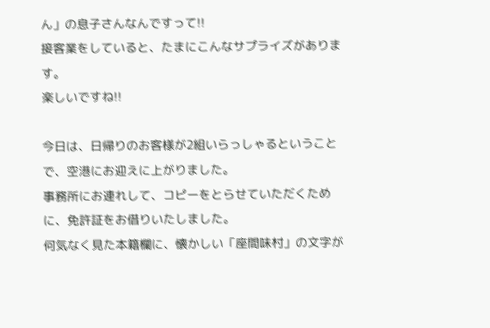ん」の息子さんなんですって!!
接客業をしていると、たまにこんなサプライズがあります。
楽しいですね!!

今日は、日帰りのお客様が2組いらっしゃるということで、空港にお迎えに上がりました。
事務所にお連れして、コピーをとらせていただくために、免許証をお借りいたしました。
何気なく見た本籍欄に、懐かしい「座間味村」の文字が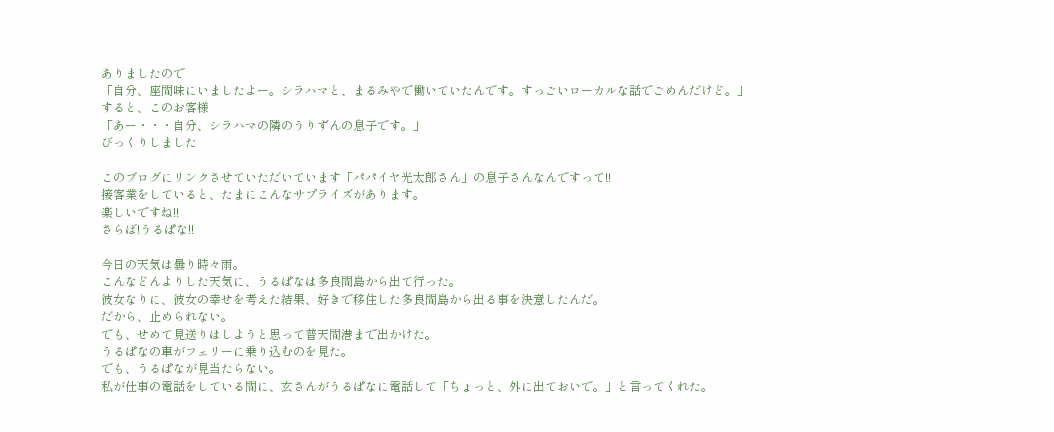ありましたので
「自分、座間味にいましたよー。シラハマと、まるみやで働いていたんです。すっごいローカルな話でごめんだけど。」
すると、このお客様
「あー・・・自分、シラハマの隣のうりずんの息子です。」
びっくりしました

このブログにリンクさせていただいています「パパイヤ光太郎さん」の息子さんなんですって!!
接客業をしていると、たまにこんなサプライズがあります。
楽しいですね!!
さらば!うるぱな!!

今日の天気は曇り時々雨。
こんなどんよりした天気に、うるぱなは多良間島から出て行った。
彼女なりに、彼女の幸せを考えた結果、好きで移住した多良間島から出る事を決意したんだ。
だから、止められない。
でも、せめて見送りはしようと思って普天間港まで出かけた。
うるぱなの車がフェリーに乗り込むのを見た。
でも、うるぱなが見当たらない。
私が仕事の電話をしている間に、玄さんがうるぱなに電話して「ちょっと、外に出ておいで。」と言ってくれた。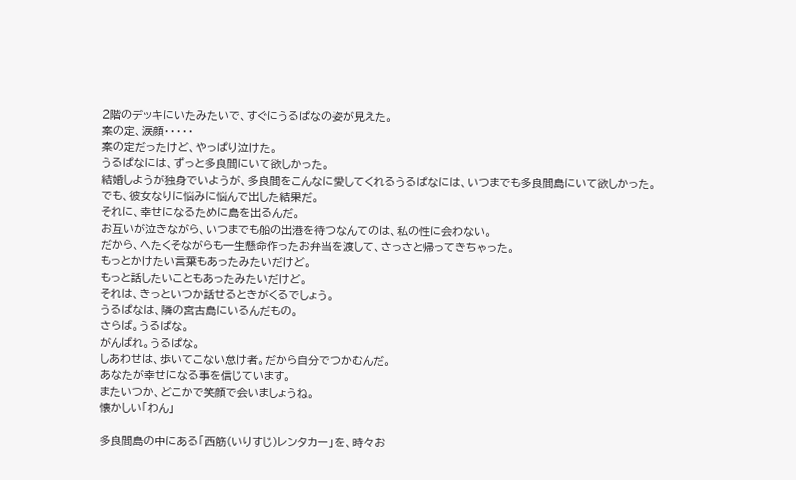2階のデッキにいたみたいで、すぐにうるぱなの姿が見えた。
案の定、涙顔・・・・・
案の定だったけど、やっぱり泣けた。
うるぱなには、ずっと多良間にいて欲しかった。
結婚しようが独身でいようが、多良間をこんなに愛してくれるうるぱなには、いつまでも多良間島にいて欲しかった。
でも、彼女なりに悩みに悩んで出した結果だ。
それに、幸せになるために島を出るんだ。
お互いが泣きながら、いつまでも船の出港を待つなんてのは、私の性に会わない。
だから、へたくそながらも一生懸命作ったお弁当を渡して、さっさと帰ってきちゃった。
もっとかけたい言葉もあったみたいだけど。
もっと話したいこともあったみたいだけど。
それは、きっといつか話せるときがくるでしょう。
うるぱなは、隣の宮古島にいるんだもの。
さらば。うるぱな。
がんばれ。うるぱな。
しあわせは、歩いてこない怠け者。だから自分でつかむんだ。
あなたが幸せになる事を信じています。
またいつか、どこかで笑顔で会いましょうね。
懐かしい「わん」

多良間島の中にある「西筋(いりすじ)レンタカー」を、時々お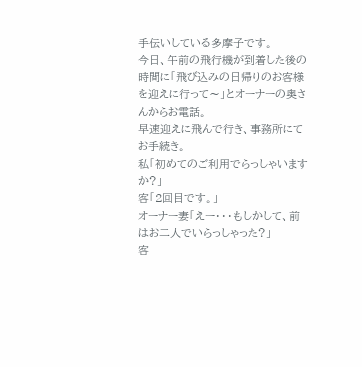手伝いしている多摩子です。
今日、午前の飛行機が到着した後の時間に「飛び込みの日帰りのお客様を迎えに行って〜」とオーナーの奥さんからお電話。
早速迎えに飛んで行き、事務所にてお手続き。
私「初めてのご利用でらっしゃいますか?」
客「2回目です。」
オーナー妻「えー・・・もしかして、前はお二人でいらっしゃった?」
客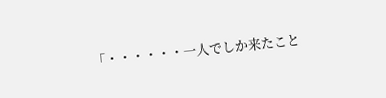「・・・・・・一人でしか来たこと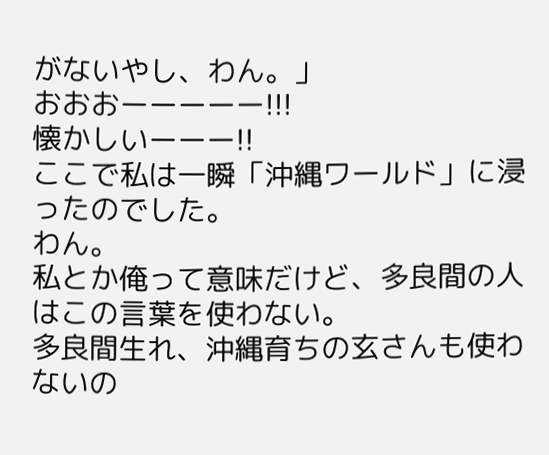がないやし、わん。」
おおおーーーーー!!!
懐かしいーーー!!
ここで私は一瞬「沖縄ワールド」に浸ったのでした。
わん。
私とか俺って意味だけど、多良間の人はこの言葉を使わない。
多良間生れ、沖縄育ちの玄さんも使わないの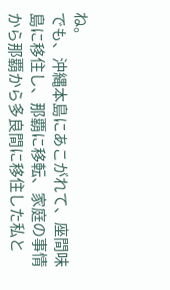ね。
でも、沖縄本島にあこがれて、座間味島に移住し、那覇に移転、家庭の事情から那覇から多良間に移住した私と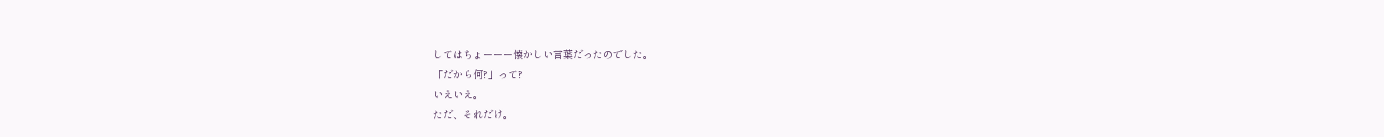してはちょーーー懐かしい言葉だったのでした。
「だから何?」って?
いえいえ。
ただ、それだけ。